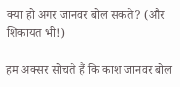क्या हो अगर जानवर बोल सकते? (और शिकायत भी!)

हम अक्सर सोचते हैं कि काश जानवर बोल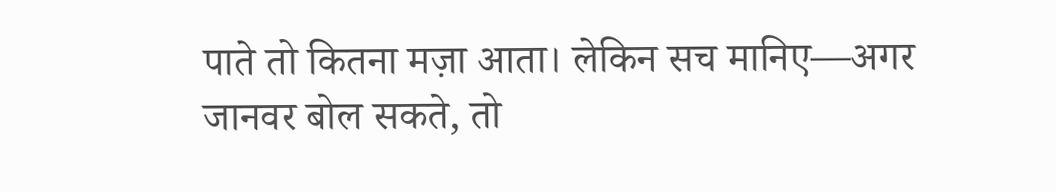पाते तो कितना मज़ा आता। लेकिन सच मानिए—अगर जानवर बोल सकते, तो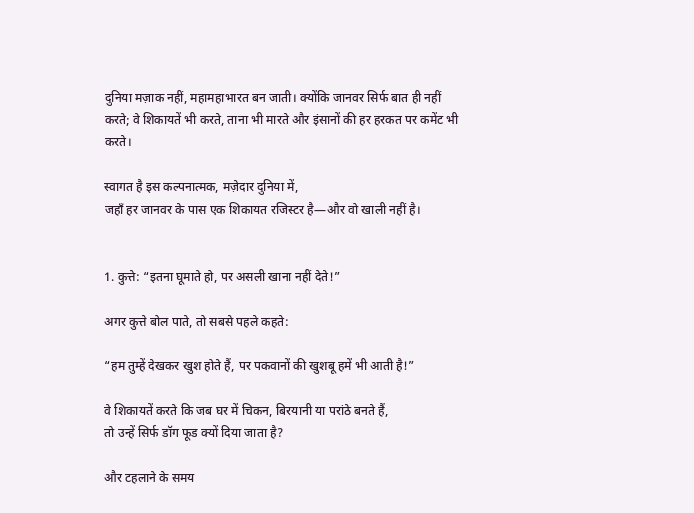दुनिया मज़ाक नहीं, महामहाभारत बन जाती। क्योंकि जानवर सिर्फ बात ही नहीं करते; वे शिकायतें भी करते, ताना भी मारते और इंसानों की हर हरकत पर कमेंट भी करते।

स्वागत है इस कल्पनात्मक, मज़ेदार दुनिया में,
जहाँ हर जानवर के पास एक शिकायत रजिस्टर है—और वो खाली नहीं है।


1. कुत्ते: “इतना घूमाते हो, पर असली खाना नहीं देते!”

अगर कुत्ते बोल पाते, तो सबसे पहले कहते:

“हम तुम्हें देखकर खुश होते हैं, पर पकवानों की खुशबू हमें भी आती है!”

वे शिकायतें करते कि जब घर में चिकन, बिरयानी या परांठे बनते हैं,
तो उन्हें सिर्फ डॉग फूड क्यों दिया जाता है?

और टहलाने के समय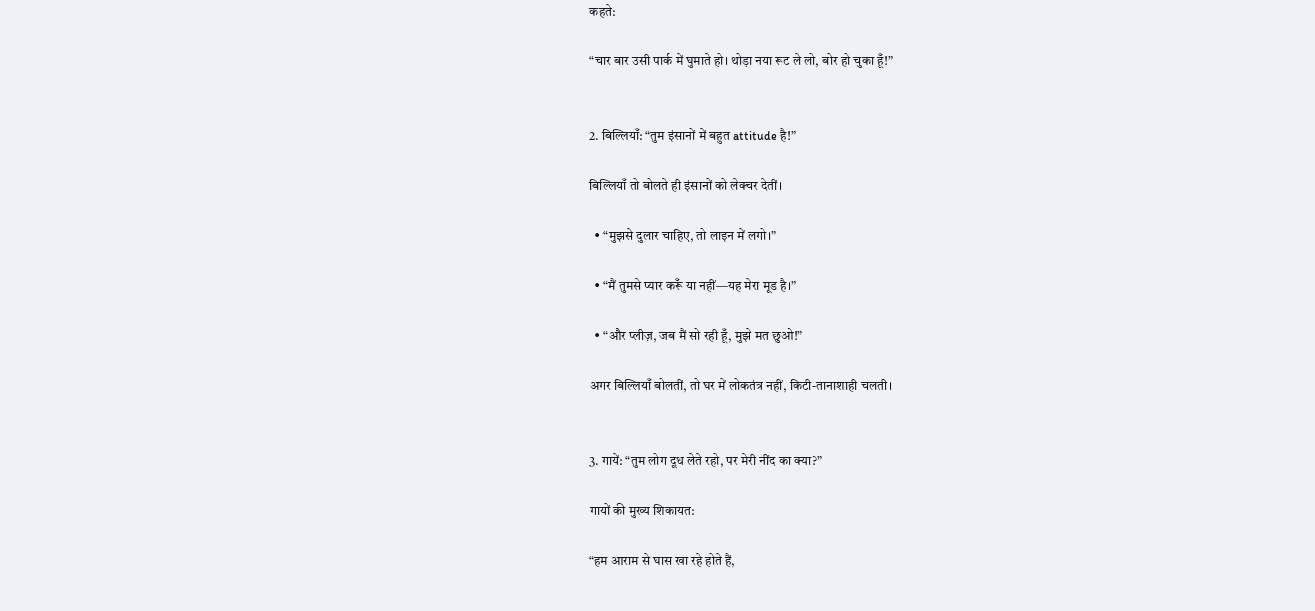कहते:

“चार बार उसी पार्क में घुमाते हो। थोड़ा नया रूट ले लो, बोर हो चुका हूँ!”


2. बिल्लियाँ: “तुम इंसानों में बहुत attitude है!”

बिल्लियाँ तो बोलते ही इंसानों को लेक्चर देतीं।

  • “मुझसे दुलार चाहिए, तो लाइन में लगो।”

  • “मैं तुमसे प्यार करूँ या नहीं—यह मेरा मूड है।”

  • “और प्लीज़, जब मैं सो रही हूँ, मुझे मत छुओ!”

अगर बिल्लियाँ बोलतीं, तो घर में लोकतंत्र नहीं, किटी-तानाशाही चलती।


3. गायें: “तुम लोग दूध लेते रहो, पर मेरी नींद का क्या?”

गायों की मुख्य शिकायत:

“हम आराम से घास खा रहे होते हैं,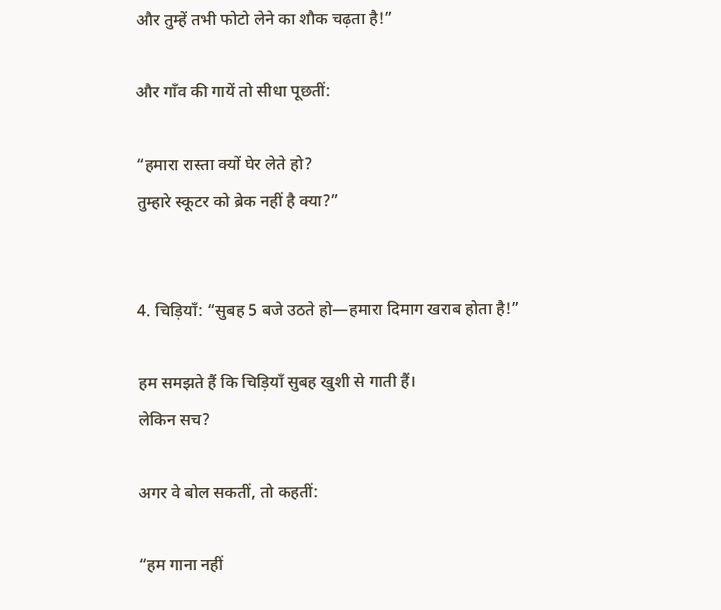और तुम्हें तभी फोटो लेने का शौक चढ़ता है!”

और गाँव की गायें तो सीधा पूछतीं:

“हमारा रास्ता क्यों घेर लेते हो?
तुम्हारे स्कूटर को ब्रेक नहीं है क्या?”


4. चिड़ियाँ: “सुबह 5 बजे उठते हो—हमारा दिमाग खराब होता है!”

हम समझते हैं कि चिड़ियाँ सुबह खुशी से गाती हैं।
लेकिन सच?

अगर वे बोल सकतीं, तो कहतीं:

“हम गाना नहीं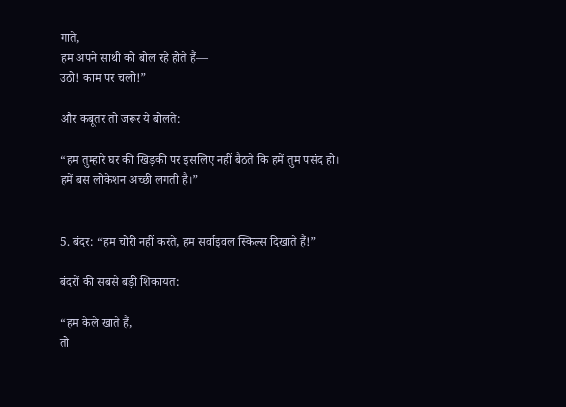गाते,
हम अपने साथी को बोल रहे होते हैं—
उठो! काम पर चलो!”

और कबूतर तो जरूर ये बोलते:

“हम तुम्हारे घर की खिड़की पर इसलिए नहीं बैठते कि हमें तुम पसंद हो।
हमें बस लोकेशन अच्छी लगती है।”


5. बंदर: “हम चोरी नहीं करते, हम सर्वाइवल स्किल्स दिखाते हैं!”

बंदरों की सबसे बड़ी शिकायत:

“हम केले खाते हैं,
तो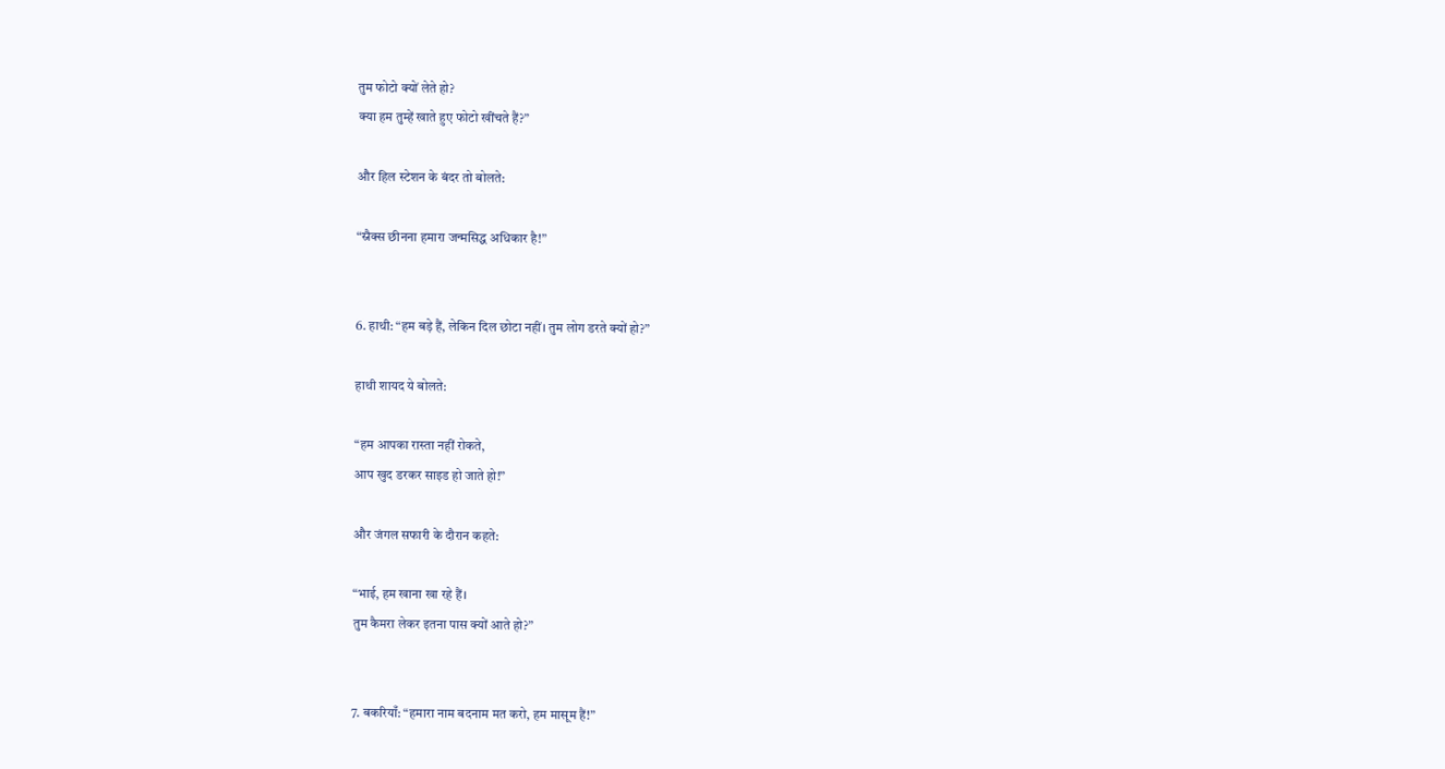तुम फोटो क्यों लेते हो?
क्या हम तुम्हें खाते हुए फोटो खींचते हैं?”

और हिल स्टेशन के बंदर तो बोलते:

“स्नैक्स छीनना हमारा जन्मसिद्ध अधिकार है!”


6. हाथी: “हम बड़े हैं, लेकिन दिल छोटा नहीं। तुम लोग डरते क्यों हो?”

हाथी शायद ये बोलते:

“हम आपका रास्ता नहीं रोकते,
आप खुद डरकर साइड हो जाते हो!”

और जंगल सफारी के दौरान कहते:

“भाई, हम खाना खा रहे हैं।
तुम कैमरा लेकर इतना पास क्यों आते हो?”


7. बकरियाँ: “हमारा नाम बदनाम मत करो, हम मासूम हैं!”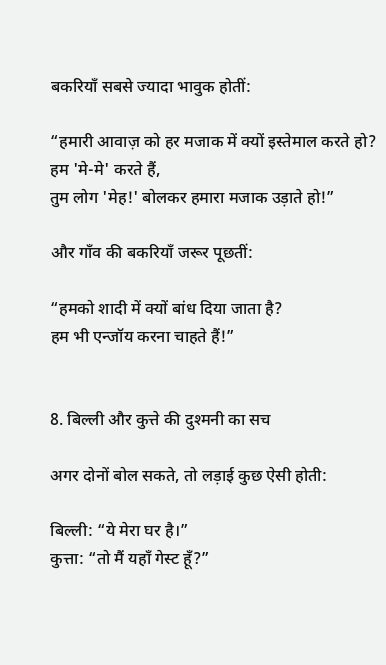बकरियाँ सबसे ज्यादा भावुक होतीं:

“हमारी आवाज़ को हर मजाक में क्यों इस्तेमाल करते हो?
हम 'मे-मे' करते हैं,
तुम लोग 'मेह!' बोलकर हमारा मजाक उड़ाते हो!”

और गाँव की बकरियाँ जरूर पूछतीं:

“हमको शादी में क्यों बांध दिया जाता है?
हम भी एन्जॉय करना चाहते हैं!”


8. बिल्ली और कुत्ते की दुश्मनी का सच

अगर दोनों बोल सकते, तो लड़ाई कुछ ऐसी होती:

बिल्ली: “ये मेरा घर है।”
कुत्ता: “तो मैं यहाँ गेस्ट हूँ?”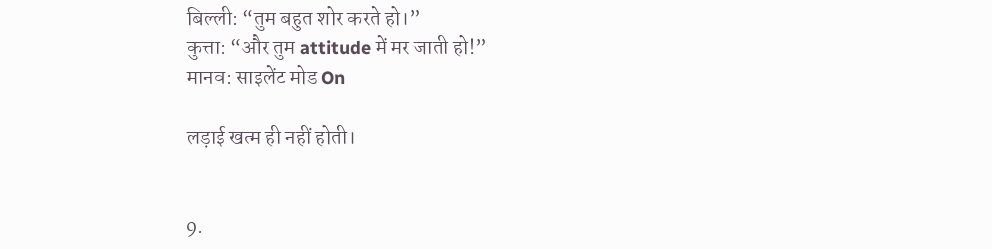बिल्ली: “तुम बहुत शोर करते हो।”
कुत्ता: “और तुम attitude में मर जाती हो!”
मानव: साइलेंट मोड On

लड़ाई खत्म ही नहीं होती।


9.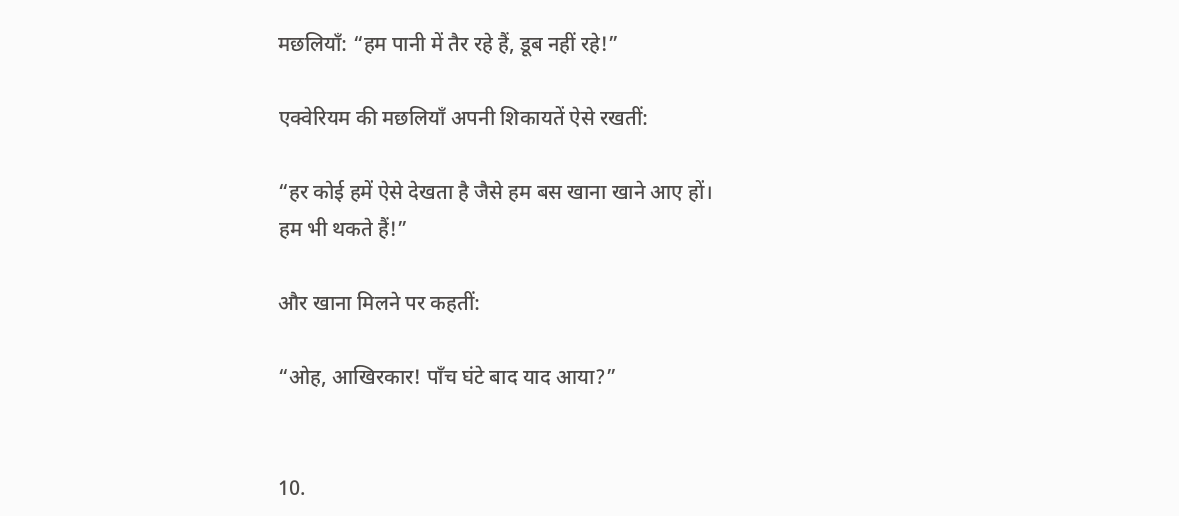मछलियाँ: “हम पानी में तैर रहे हैं, डूब नहीं रहे!”

एक्वेरियम की मछलियाँ अपनी शिकायतें ऐसे रखतीं:

“हर कोई हमें ऐसे देखता है जैसे हम बस खाना खाने आए हों।
हम भी थकते हैं!”

और खाना मिलने पर कहतीं:

“ओह, आखिरकार! पाँच घंटे बाद याद आया?”


10.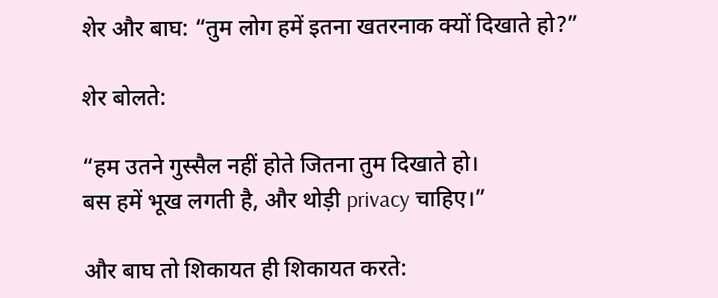शेर और बाघ: “तुम लोग हमें इतना खतरनाक क्यों दिखाते हो?”

शेर बोलते:

“हम उतने गुस्सैल नहीं होते जितना तुम दिखाते हो।
बस हमें भूख लगती है, और थोड़ी privacy चाहिए।”

और बाघ तो शिकायत ही शिकायत करते: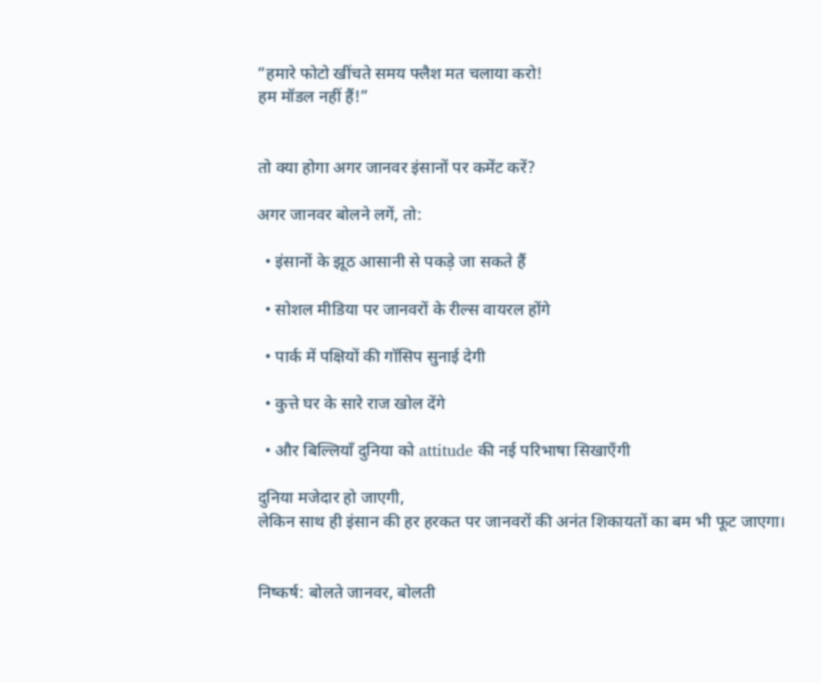“हमारे फोटो खींचते समय फ्लैश मत चलाया करो!
हम मॉडल नहीं हैं!”


तो क्या होगा अगर जानवर इंसानों पर कमेंट करें?

अगर जानवर बोलने लगें, तो:

  • इंसानों के झूठ आसानी से पकड़े जा सकते हैं

  • सोशल मीडिया पर जानवरों के रील्स वायरल होंगे

  • पार्क में पक्षियों की गॉसिप सुनाई देगी

  • कुत्ते घर के सारे राज खोल देंगे

  • और बिल्लियाँ दुनिया को attitude की नई परिभाषा सिखाएँगी

दुनिया मजेदार हो जाएगी,
लेकिन साथ ही इंसान की हर हरकत पर जानवरों की अनंत शिकायतों का बम भी फूट जाएगा।


निष्कर्ष: बोलते जानवर, बोलती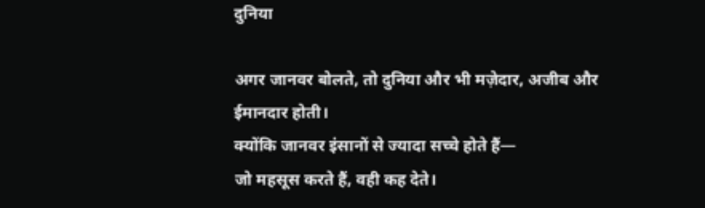दुनिया

अगर जानवर बोलते, तो दुनिया और भी मज़ेदार, अजीब और ईमानदार होती।
क्योंकि जानवर इंसानों से ज्यादा सच्चे होते हैं—
जो महसूस करते हैं, वही कह देते।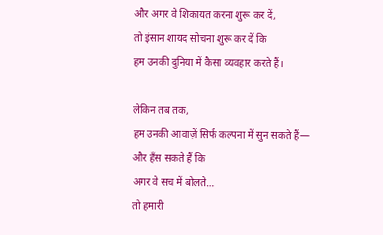और अगर वे शिकायत करना शुरू कर दें,
तो इंसान शायद सोचना शुरू कर दें कि
हम उनकी दुनिया में कैसा व्यवहार करते हैं।

लेकिन तब तक,
हम उनकी आवाज़ें सिर्फ कल्पना में सुन सकते हैं—
और हँस सकते हैं कि
अगर वे सच में बोलते…
तो हमारी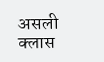असली क्लास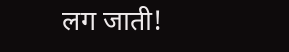लग जाती!